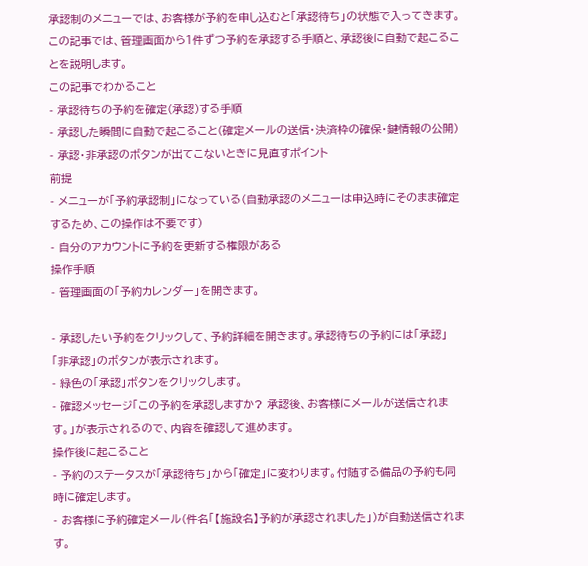承認制のメニューでは、お客様が予約を申し込むと「承認待ち」の状態で入ってきます。この記事では、管理画面から1件ずつ予約を承認する手順と、承認後に自動で起こることを説明します。
この記事でわかること
- 承認待ちの予約を確定(承認)する手順
- 承認した瞬間に自動で起こること(確定メールの送信・決済枠の確保・鍵情報の公開)
- 承認・非承認のボタンが出てこないときに見直すポイント
前提
- メニューが「予約承認制」になっている(自動承認のメニューは申込時にそのまま確定するため、この操作は不要です)
- 自分のアカウントに予約を更新する権限がある
操作手順
- 管理画面の「予約カレンダー」を開きます。

- 承認したい予約をクリックして、予約詳細を開きます。承認待ちの予約には「承認」「非承認」のボタンが表示されます。
- 緑色の「承認」ボタンをクリックします。
- 確認メッセージ「この予約を承認しますか? 承認後、お客様にメールが送信されます。」が表示されるので、内容を確認して進めます。
操作後に起こること
- 予約のステータスが「承認待ち」から「確定」に変わります。付随する備品の予約も同時に確定します。
- お客様に予約確定メール(件名「【施設名】予約が承認されました」)が自動送信されます。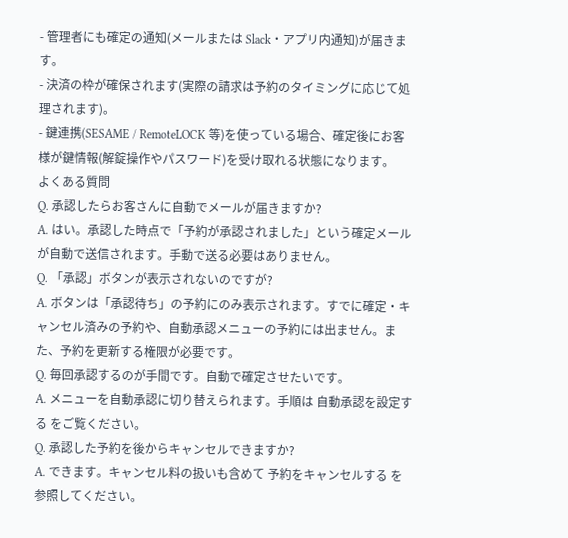- 管理者にも確定の通知(メールまたは Slack・アプリ内通知)が届きます。
- 決済の枠が確保されます(実際の請求は予約のタイミングに応じて処理されます)。
- 鍵連携(SESAME / RemoteLOCK 等)を使っている場合、確定後にお客様が鍵情報(解錠操作やパスワード)を受け取れる状態になります。
よくある質問
Q. 承認したらお客さんに自動でメールが届きますか?
A. はい。承認した時点で「予約が承認されました」という確定メールが自動で送信されます。手動で送る必要はありません。
Q. 「承認」ボタンが表示されないのですが?
A. ボタンは「承認待ち」の予約にのみ表示されます。すでに確定・キャンセル済みの予約や、自動承認メニューの予約には出ません。また、予約を更新する権限が必要です。
Q. 毎回承認するのが手間です。自動で確定させたいです。
A. メニューを自動承認に切り替えられます。手順は 自動承認を設定する をご覧ください。
Q. 承認した予約を後からキャンセルできますか?
A. できます。キャンセル料の扱いも含めて 予約をキャンセルする を参照してください。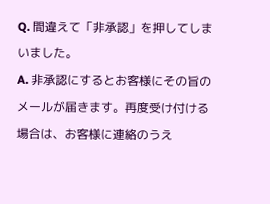Q. 間違えて「非承認」を押してしまいました。
A. 非承認にするとお客様にその旨のメールが届きます。再度受け付ける場合は、お客様に連絡のうえ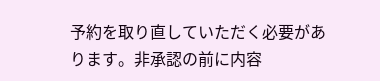予約を取り直していただく必要があります。非承認の前に内容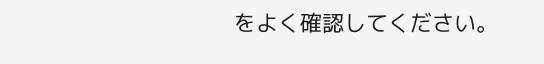をよく確認してください。